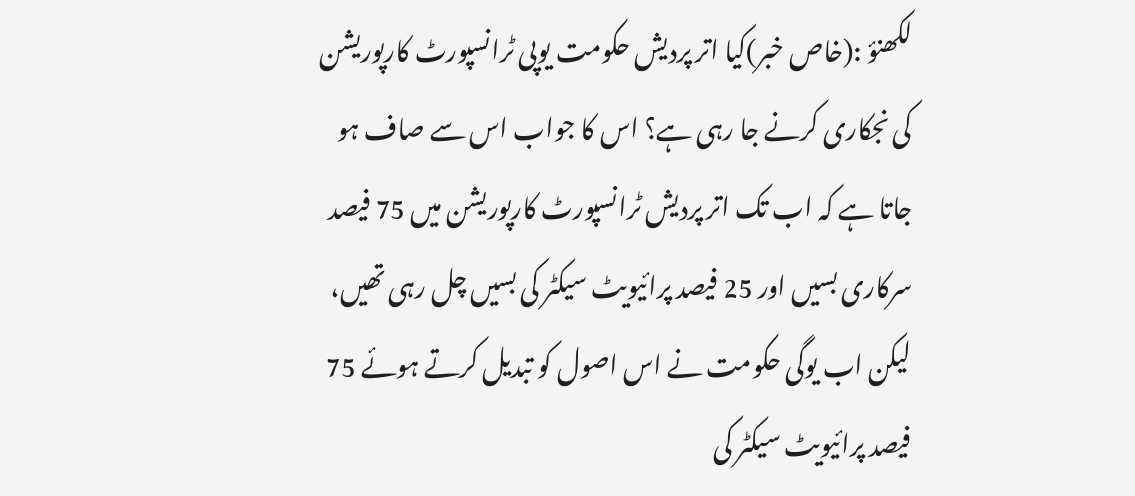لکھنؤ :(خاص خبر)کیا اتر پردیش حکومت یوپی ٹرانسپورٹ کارپوریشن کی نجکاری کرنے جا رہی ہے؟ اس کا جواب اس سے صاف ہو جاتا ہے کہ اب تک اتر پردیش ٹرانسپورٹ کارپوریشن میں 75 فیصد سرکاری بسیں اور 25 فیصد پرائیویٹ سیکٹر کی بسیں چل رہی تھیں، لیکن اب یوگی حکومت نے اس اصول کو تبدیل کرتے ہوئے 75 فیصد پرائیویٹ سیکٹر کی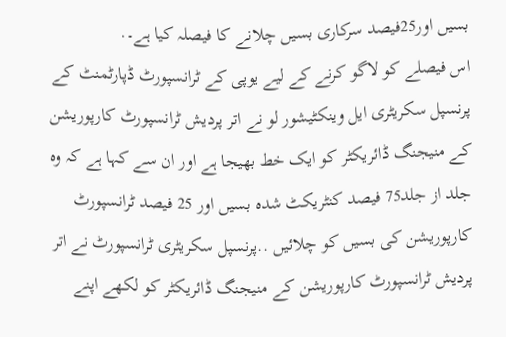بسیں اور25فیصد سرکاری بسیں چلانے کا فیصلہ کیا ہے۔.
اس فیصلے کو لاگو کرنے کے لیے یوپی کے ٹرانسپورٹ ڈپارٹمنٹ کے پرنسپل سکریٹری ایل وینکٹیشور لو نے اتر پردیش ٹرانسپورٹ کارپوریشن کے منیجنگ ڈائریکٹر کو ایک خط بھیجا ہے اور ان سے کہا ہے کہ وہ جلد از جلد75 فیصد کنٹریکٹ شدہ بسیں اور 25 فیصد ٹرانسپورٹ کارپوریشن کی بسیں کو چلائیں ..پرنسپل سکریٹری ٹرانسپورٹ نے اتر پردیش ٹرانسپورٹ کارپوریشن کے منیجنگ ڈائریکٹر کو لکھے اپنے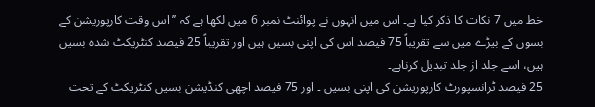خط میں 7 نکات کا ذکر کیا ہے۔ اس میں انہوں نے پوائنٹ نمبر 6 میں لکھا ہے کہ ’’اس وقت کارپوریشن کے بسوں کے بیڑے میں سے تقریباً 75 فیصد اس کی اپنی بسیں ہیں اور تقریباً 25 فیصد کنٹریکٹ شدہ بسیں ہیں، اسے جلد از جلد تبدیل کرناہے۔
25 فیصد ٹرانسپورٹ کارپوریشن کی اپنی بسیں ۔ اور 75 فیصد اچھی کنڈیشن بسیں کنٹریکٹ کے تحت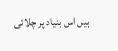ہیں اس بنیاد پر چلائی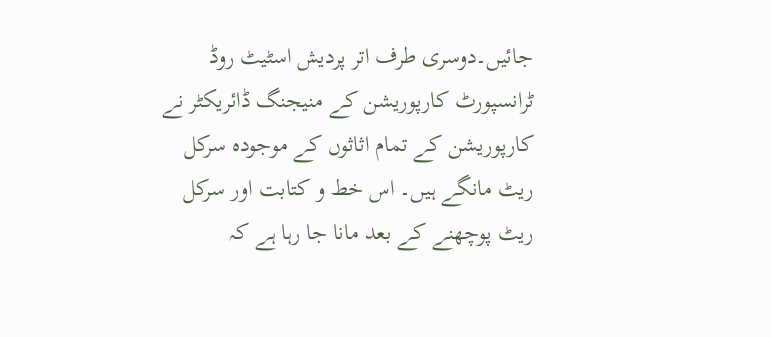جائیں۔دوسری طرف اتر پردیش اسٹیٹ روڈ ٹرانسپورٹ کارپوریشن کے منیجنگ ڈائریکٹر نے کارپوریشن کے تمام اثاثوں کے موجودہ سرکل ریٹ مانگے ہیں۔ اس خط و کتابت اور سرکل ریٹ پوچھنے کے بعد مانا جا رہا ہے کہ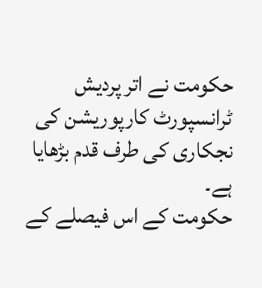حکومت نے اتر پردیش ٹرانسپورٹ کارپوریشن کی نجکاری کی طرف قدم بڑھایا ہے۔
حکومت کے اس فیصلے کے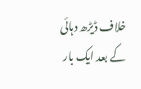خلاف ڈیڑھ دہائی کے بعد ایک بار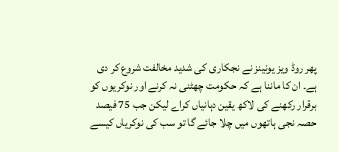پھر روڈ ویز یونینز نے نجکاری کی شدید مخالفت شروع کر دی ہے۔ ان کا ماننا ہے کہ حکومت چھٹنی نہ کرنے اور نوکریوں کو برقرار رکھنے کی لاکھ یقین دہانیاں کراے لیکن جب 75 فیصد حصہ نجی ہاتھوں میں چلا جائے گا تو سب کی نوکریاں کیسے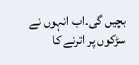بچیں گی۔اب انہوں نے سڑکوں پر اترنے کا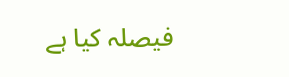فیصلہ کیا ہے